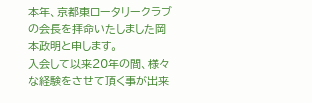本年、京都東ロータリークラブの会長を拝命いたしました岡本政明と申します。
入会して以来20年の間、様々な経験をさせて頂く事が出来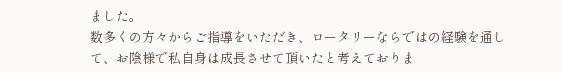ました。
数多くの方々からご指導をいただき、ロータリーならではの経験を通して、お陰様で私自身は成長させて頂いたと考えておりま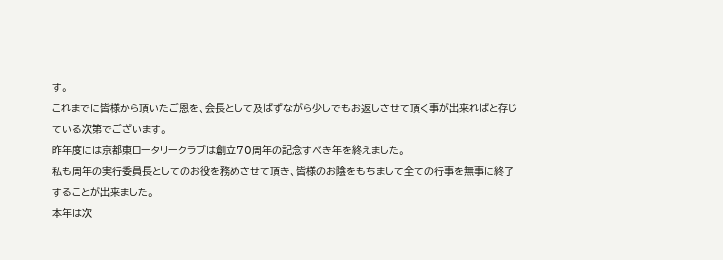す。
これまでに皆様から頂いたご恩を、会長として及ばずながら少しでもお返しさせて頂く事が出来ればと存じている次第でございます。
昨年度には京都東ロータリークラブは創立70周年の記念すべき年を終えました。
私も周年の実行委員長としてのお役を務めさせて頂き、皆様のお陰をもちまして全ての行事を無事に終了することが出来ました。
本年は次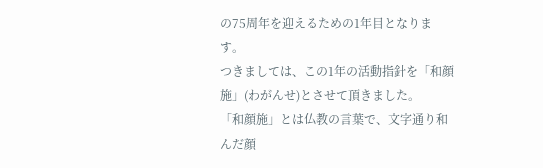の75周年を迎えるための1年目となります。
つきましては、この1年の活動指針を「和顔施」(わがんせ)とさせて頂きました。
「和顔施」とは仏教の言葉で、文字通り和んだ顔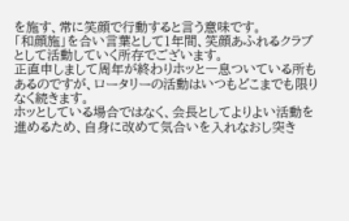を施す、常に笑顔で行動すると言う意味です。
「和顔施」を合い言葉として1年間、笑顔あふれるクラブとして活動していく所存でございます。
正直申しまして周年が終わりホッと一息ついている所もあるのですが、ロータリーの活動はいつもどこまでも限りなく続きます。
ホッとしている場合ではなく、会長としてよりよい活動を進めるため、自身に改めて気合いを入れなおし突き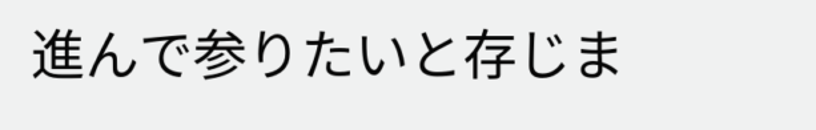進んで参りたいと存じま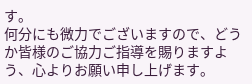す。
何分にも微力でございますので、どうか皆様のご協力ご指導を賜りますよう、心よりお願い申し上げます。